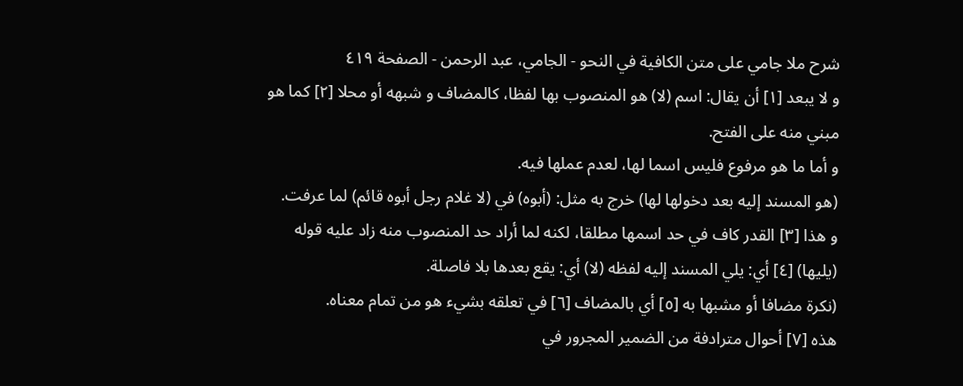شرح ملا جامي على متن الكافية في النحو - الجامي، عبد الرحمن - الصفحة ٤١٩
و لا يبعد [١] أن يقال: اسم (لا) هو المنصوب بها لفظا، كالمضاف و شبهه أو محلا [٢] كما هو مبني منه على الفتح.
و أما ما هو مرفوع فليس اسما لها، لعدم عملها فيه.
(هو المسند إليه بعد دخولها لها) خرج به مثل: (أبوه) في (لا غلام رجل أبوه قائم) لما عرفت.
و هذا [٣] القدر كاف في حد اسمها مطلقا، لكنه لما أراد حد المنصوب منه زاد عليه قوله (يليها) [٤] أي: يلي المسند إليه لفظه (لا) أي: يقع بعدها بلا فاصلة.
(نكرة مضافا أو مشبها به [٥] أي بالمضاف [٦] في تعلقه بشيء هو من تمام معناه.
هذه [٧] أحوال مترادفة من الضمير المجرور في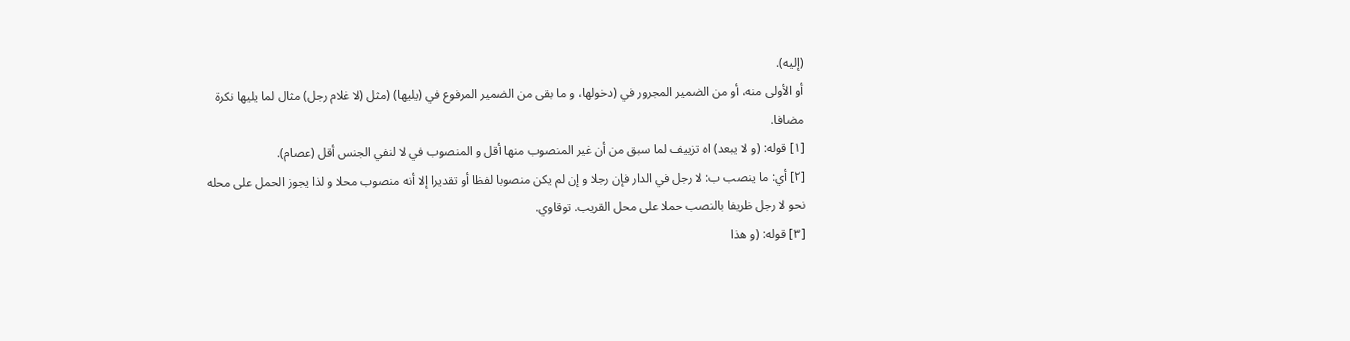(إليه).
أو الأولى منه، أو من الضمير المجرور في (دخولها، و ما بقى من الضمير المرفوع في (يليها) (مثل (لا غلام رجل) مثال لما يليها نكرة مضافا.
[١] قوله: (و لا يبعد) اه تزييف لما سبق من أن غير المنصوب منها أقل و المنصوب في لا لنفي الجنس أقل (عصام).
[٢] أي: ما ينصب ب: لا رجل في الدار فإن رجلا و إن لم يكن منصوبا لفظا أو تقديرا إلا أنه منصوب محلا و لذا يجوز الحمل على محله نحو لا رجل ظريفا بالنصب حملا على محل القريب. توقاوي.
[٣] قوله: (و هذا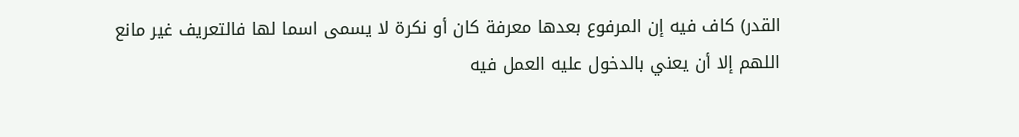القدر) كاف فيه إن المرفوع بعدها معرفة كان أو نكرة لا يسمى اسما لها فالتعريف غير مانع اللهم إلا أن يعني بالدخول عليه العمل فيه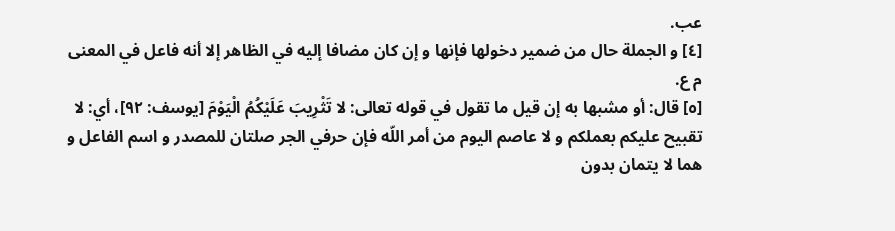عب.
[٤] و الجملة حال من ضمير دخولها فإنها و إن كان مضافا إليه في الظاهر إلا أنه فاعل في المعنى م ع.
[٥] قال: أو مشبها به إن قيل ما تقول في قوله تعالى: لا تَثْرِيبَ عَلَيْكُمُ الْيَوْمَ [يوسف: ٩٢]، أي: لا تقبيح عليكم بعملكم و لا عاصم اليوم من أمر اللّه فإن حرفي الجر صلتان للمصدر و اسم الفاعل و هما لا يتمان بدون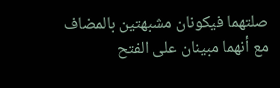صلتهما فيكونان مشبهتين بالمضاف مع أنهما مبينان على الفتح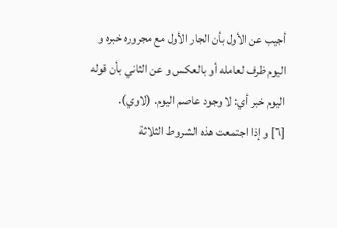أجيب عن الأول بأن الجار الأول مع مجروره خبره و اليوم ظرف لعامله أو بالعكس و عن الثاني بأن قوله اليوم خبر أي: لا وجود عاصم اليوم. (لاوي).
[٦] و إذا اجتمعت هذه الشروط الثلاثة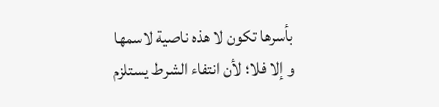بأسرها تكون لا هذه ناصية لاسمها و إلا فلا؛ لأن انتفاء الشرط يستلزم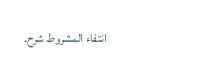انتفاء المشروط شرح.